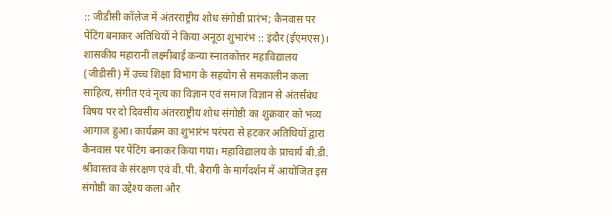:: जीडीसी कॉलेज में अंतरराष्ट्रीय शोध संगोष्ठी प्रारंभ; कैनवास पर पेंटिंग बनाकर अतिथियों ने किया अनूठा शुभारंभ :: इंदौर (ईएमएस)। शासकीय महारानी लक्ष्मीबाई कन्या स्नातकोत्तर महाविद्यालय (जीडीसी) में उच्च शिक्षा विभाग के सहयोग से समकालीन कला साहित्य, संगीत एवं नृत्य का विज्ञान एवं समाज विज्ञान से अंतर्संबंध विषय पर दो दिवसीय अंतरराष्ट्रीय शोध संगोष्ठी का शुक्रवार को भव्य आगाज हुआ। कार्यक्रम का शुभारंभ परंपरा से हटकर अतिथियों द्वारा कैनवास पर पेंटिंग बनाकर किया गया। महाविद्यालय के प्राचार्य बी.डी. श्रीवास्तव के संरक्षण एवं वी.पी. बैरागी के मार्गदर्शन में आयोजित इस संगोष्ठी का उद्देश्य कला और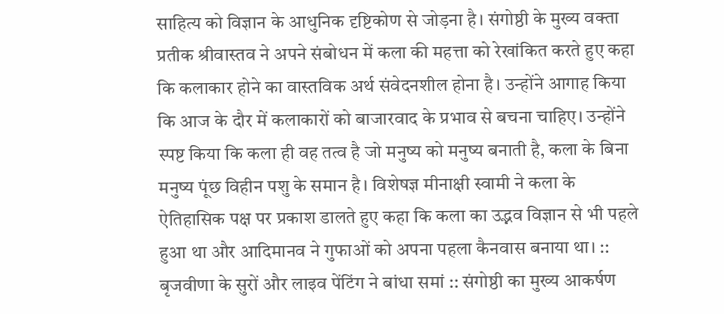साहित्य को विज्ञान के आधुनिक दृष्टिकोण से जोड़ना है। संगोष्ठी के मुख्य वक्ता प्रतीक श्रीवास्तव ने अपने संबोधन में कला की महत्ता को रेखांकित करते हुए कहा कि कलाकार होने का वास्तविक अर्थ संवेदनशील होना है। उन्होंने आगाह किया कि आज के दौर में कलाकारों को बाजारवाद के प्रभाव से बचना चाहिए। उन्होंने स्पष्ट किया कि कला ही वह तत्व है जो मनुष्य को मनुष्य बनाती है, कला के बिना मनुष्य पूंछ विहीन पशु के समान है। विशेषज्ञ मीनाक्षी स्वामी ने कला के ऐतिहासिक पक्ष पर प्रकाश डालते हुए कहा कि कला का उद्भव विज्ञान से भी पहले हुआ था और आदिमानव ने गुफाओं को अपना पहला कैनवास बनाया था। :: बृजवीणा के सुरों और लाइव पेंटिंग ने बांधा समां :: संगोष्ठी का मुख्य आकर्षण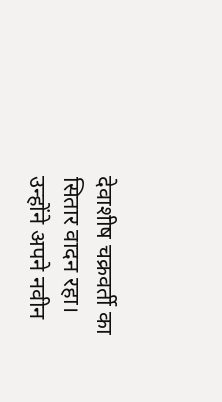देवाशीष चक्रवर्ती का सितार वादन रहा। उन्होंने अपने नवीन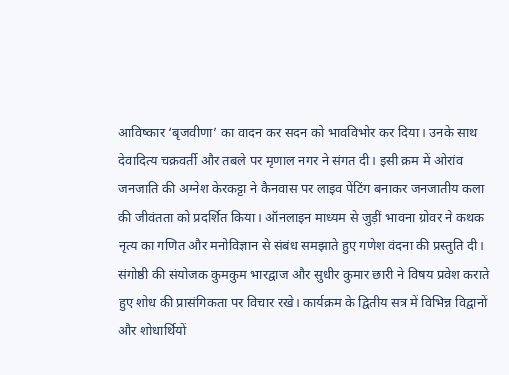आविष्कार ‘बृजवीणा’ का वादन कर सदन को भावविभोर कर दिया। उनके साथ देवादित्य चक्रवर्ती और तबले पर मृणाल नगर ने संगत दी। इसी क्रम में ओरांव जनजाति की अग्नेश केरकट्टा ने कैनवास पर लाइव पेंटिंग बनाकर जनजातीय कला की जीवंतता को प्रदर्शित किया। ऑनलाइन माध्यम से जुड़ीं भावना ग्रोवर ने कथक नृत्य का गणित और मनोविज्ञान से संबंध समझाते हुए गणेश वंदना की प्रस्तुति दी। संगोष्ठी की संयोजक कुमकुम भारद्वाज और सुधीर कुमार छारी ने विषय प्रवेश कराते हुए शोध की प्रासंगिकता पर विचार रखे। कार्यक्रम के द्वितीय सत्र में विभिन्न विद्वानों और शोधार्थियों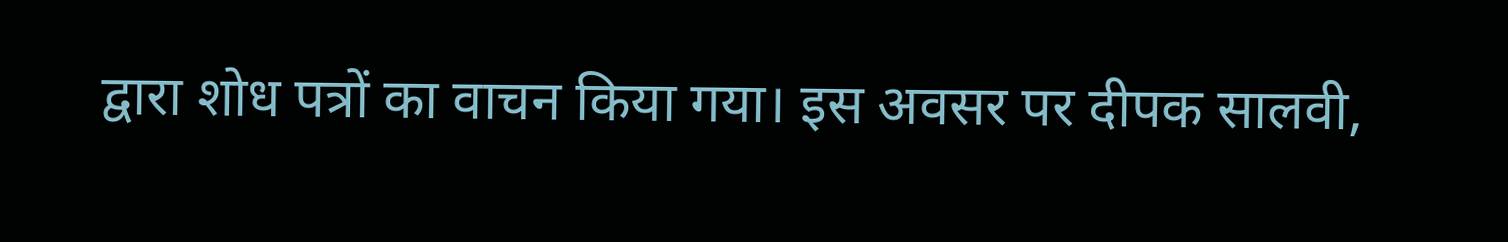द्वारा शोध पत्रों का वाचन किया गया। इस अवसर पर दीपक सालवी,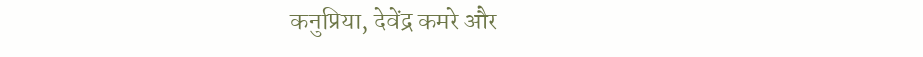कनुप्रिया, देवेंद्र कमरे और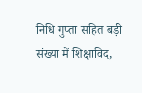निधि गुप्ता सहित बड़ी संख्या में शिक्षाविद,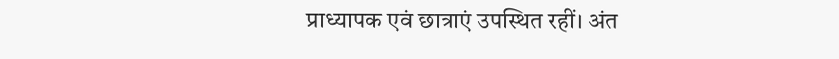प्राध्यापक एवं छात्राएं उपस्थित रहीं। अंत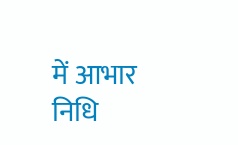में आभार निधि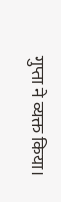गुप्ता ने व्यक्त किया।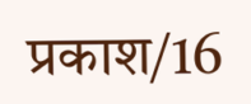प्रकाश/16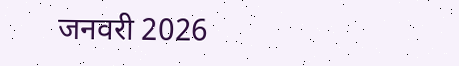जनवरी 2026